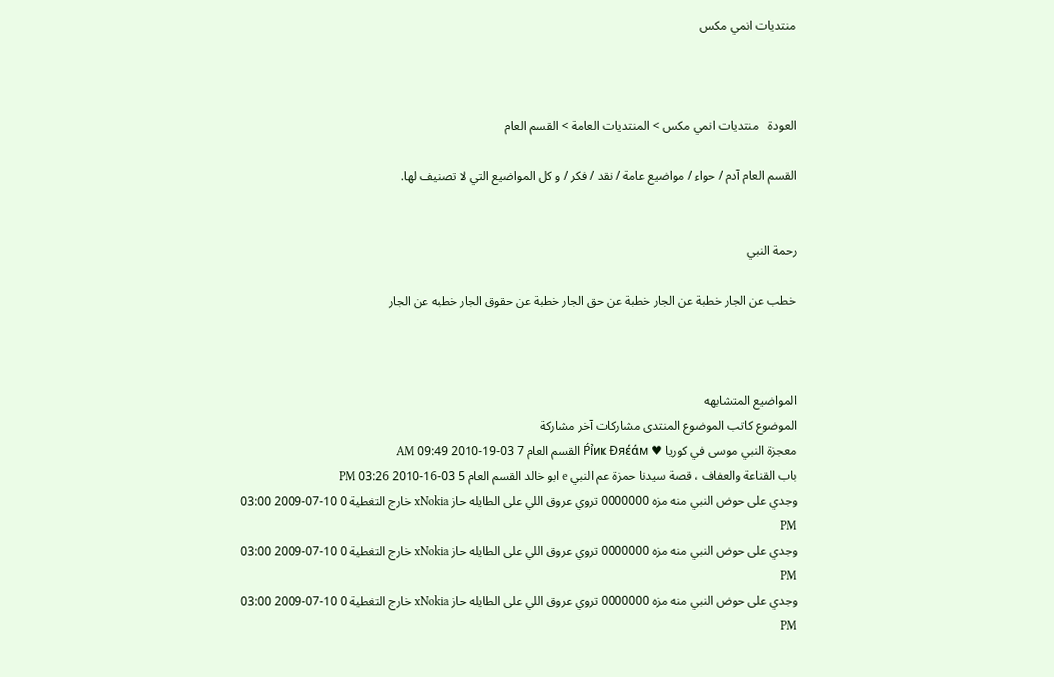منتديات انمي مكس



العودة   منتديات انمي مكس > المنتديات العامة > القسم العام

القسم العام آدم / حواء / مواضيع عامة / نقد / فكر / و كل المواضيع التي لا تصنيف لها.


رحمة النبي

خطب عن الجار خطبة عن الجار خطبة عن حق الجار خطبة عن حقوق الجار خطبه عن الجار



المواضيع المتشابهه
الموضوع كاتب الموضوع المنتدى مشاركات آخر مشاركة
معجزة النبي موسى في كوريا ♥ Ṕỉиҝ Đяέάм القسم العام 7 03-19-2010 09:49 AM
باب القناعة والعفاف ، قصة سيدنا حمزة عم النبي e ابو خالد القسم العام 5 03-16-2010 03:26 PM
وجدي على حوض النبي منه مزه 0000000 تروي عروق اللي على الطايله حاز xNokia خارج التغطية 0 10-07-2009 03:00 PM
وجدي على حوض النبي منه مزه 0000000 تروي عروق اللي على الطايله حاز xNokia خارج التغطية 0 10-07-2009 03:00 PM
وجدي على حوض النبي منه مزه 0000000 تروي عروق اللي على الطايله حاز xNokia خارج التغطية 0 10-07-2009 03:00 PM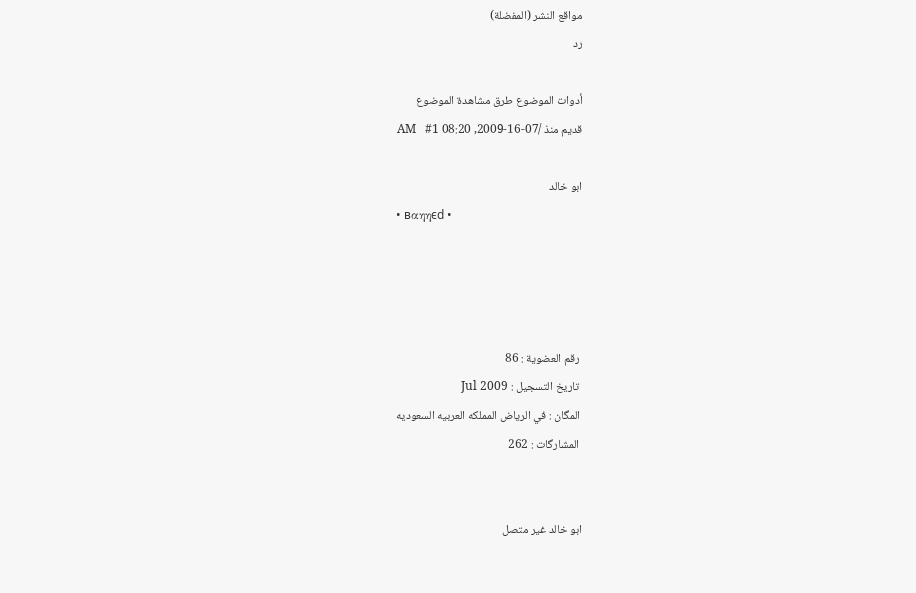مواقع النشر (المفضلة)
رد

أدوات الموضوع طرق مشاهدة الموضوع
قديم منذ /07-16-2009, 08:20 AM   #1

ابو خالد
• вαηηєd •




 رقم العضوية : 86
 تاريخ التسجيل : Jul 2009
 المگان : في الرياض المملكه العربيه السعوديه
 المشارگات : 262


ابو خالد غير متصل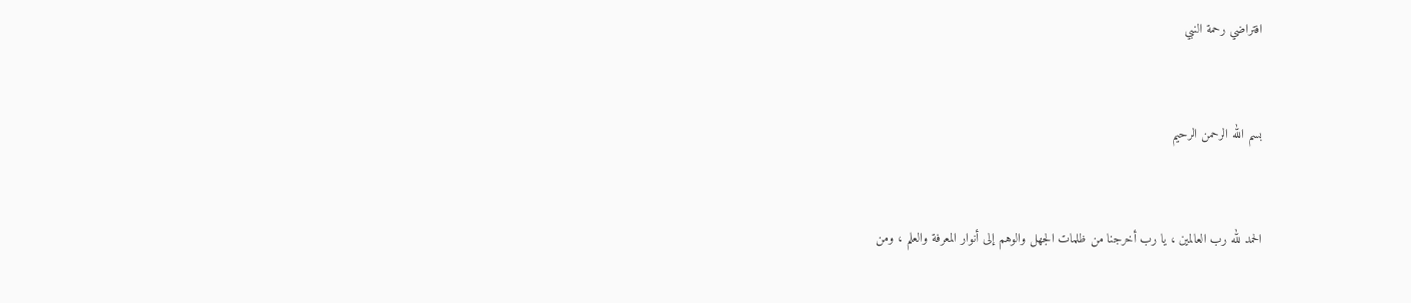افتراضي رحمة النبي


بسم الله الرحمن الرحيم


الحمد لله رب العالمين ، يا رب أخرجنا من ظلمات الجهل والوهم إلى أنوار المعرفة والعلم ، ومن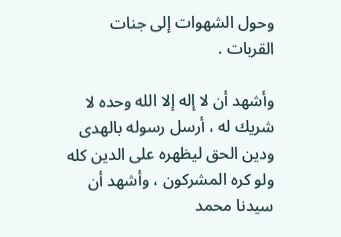وحول الشهوات إلى جنات القربات .

وأشهد أن لا إله إلا الله وحده لا شريك له ، أرسل رسوله بالهدى ودين الحق ليظهره على الدين كله ولو كره المشركون ، وأشهد أن سيدنا محمد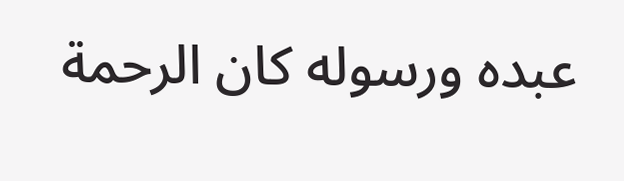عبده ورسوله كان الرحمة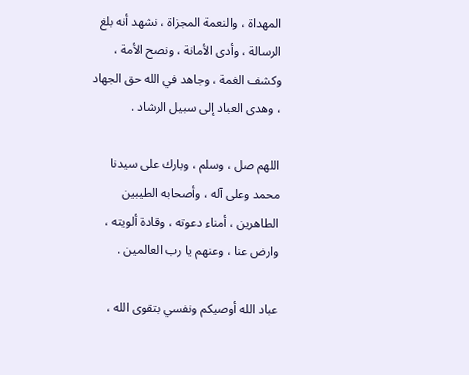المهداة ، والنعمة المجزاة ، نشهد أنه بلغ الرسالة ، وأدى الأمانة ، ونصح الأمة ، وكشف الغمة ، وجاهد في الله حق الجهاد ، وهدى العباد إلى سبيل الرشاد .

اللهم صل ، وسلم ، وبارك على سيدنا محمد وعلى آله ، وأصحابه الطيبين الطاهرين ، أمناء دعوته ، وقادة ألويته ، وارض عنا ، وعنهم يا رب العالمين .

عباد الله أوصيكم ونفسي بتقوى الله ،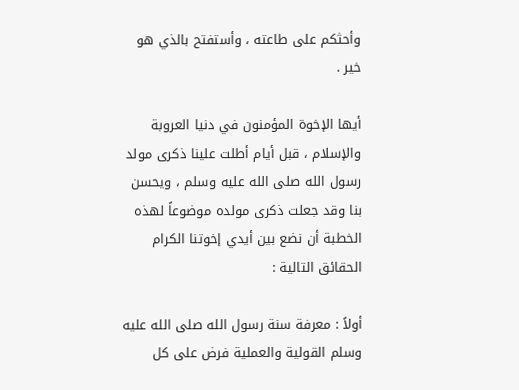وأحثكم على طاعته ، وأستفتح بالذي هو خير .

أيها الإخوة المؤمنون في دنيا العروبة والإسلام ، قبل أيام أطلت علينا ذكرى مولد رسول الله صلى الله عليه وسلم ، ويحسن بنا وقد جعلت ذكرى مولده موضوعاً لهذه الخطبة أن نضع بين أيدي إخوتنا الكرام الحقائق التالية :

أولاً : معرفة سنة رسول الله صلى الله عليه وسلم القولية والعملية فرض على كل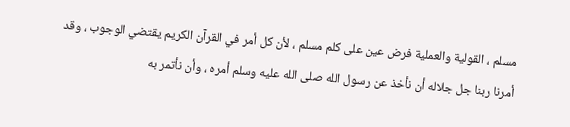مسلم ، القولية والعملية فرض عين على كلم مسلم ، لأن كل أمر في القرآن الكريم يقتضي الوجوب ، وقد أمرنا ربنا جل جلاله أن نأخذ عن رسول الله صلى الله عليه وسلم أمره ، وأن نأتمر به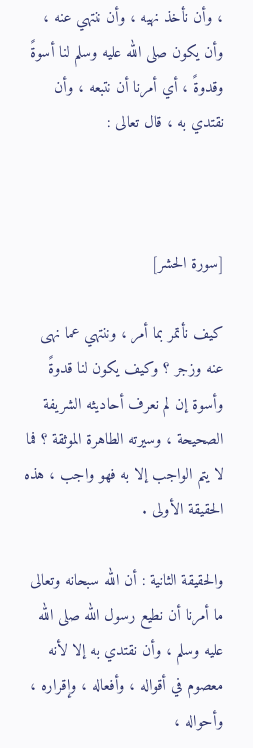، وأن نأخذ نهيه ، وأن ننتهي عنه ، وأن يكون صلى الله عليه وسلم لنا أسوةً وقدوةً ، أي أمرنا أن نتبعه ، وأن نقتدي به ، قال تعالى :



[سورة الحشر]

كيف نأتمر بما أمر ، وننتهي عما نهى عنه وزجر ؟ وكيف يكون لنا قدوةً وأسوة إن لم نعرف أحاديثه الشريفة الصحيحة ، وسيرته الطاهرة الموثقة ؟ فما لا يتم الواجب إلا به فهو واجب ، هذه الحقيقة الأولى .

والحقيقة الثانية : أن الله سبحانه وتعالى ما أمرنا أن نطيع رسول الله صلى الله عليه وسلم ، وأن نقتدي به إلا لأنه معصوم في أقواله ، وأفعاله ، وإقراره ، وأحواله ،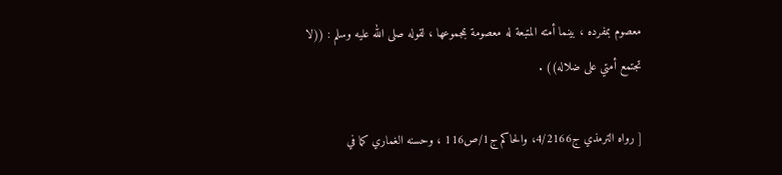معصوم بمفرده ، بينما أمته المتبعة له معصومة بمجموعها ، لقوله صلى الله عليه وسلم : ((لا تجتمع أمتي على ضلاله)) .

[ رواه الترمذي ج4/2166، والحاكم ج1/ص116 ، وحسنه الغماري كما في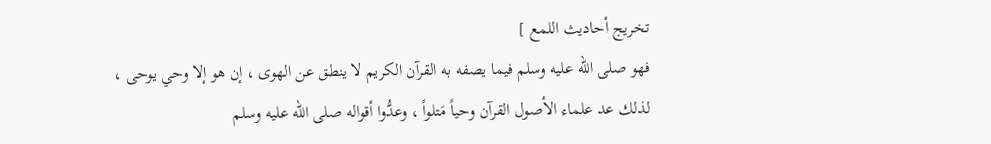تخريج أحاديث اللمع ]
فهو صلى الله عليه وسلم فيما يصفه به القرآن الكريم لا ينطق عن الهوى ، إن هو إلا وحي يوحى ، لذلك عد علماء الأصول القرآن وحياً مَتلواً ، وعدُّوا أقواله صلى الله عليه وسلم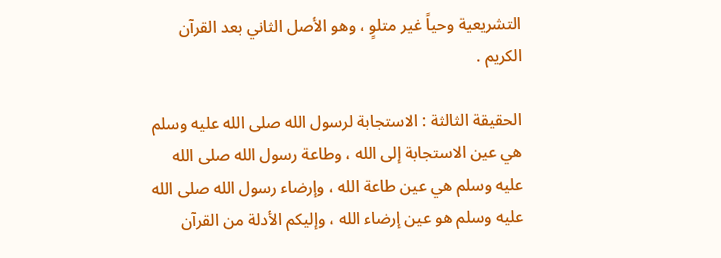التشريعية وحياً غير متلوٍ ، وهو الأصل الثاني بعد القرآن الكريم .

الحقيقة الثالثة : الاستجابة لرسول الله صلى الله عليه وسلم هي عين الاستجابة إلى الله ، وطاعة رسول الله صلى الله عليه وسلم هي عين طاعة الله ، وإرضاء رسول الله صلى الله عليه وسلم هو عين إرضاء الله ، وإليكم الأدلة من القرآن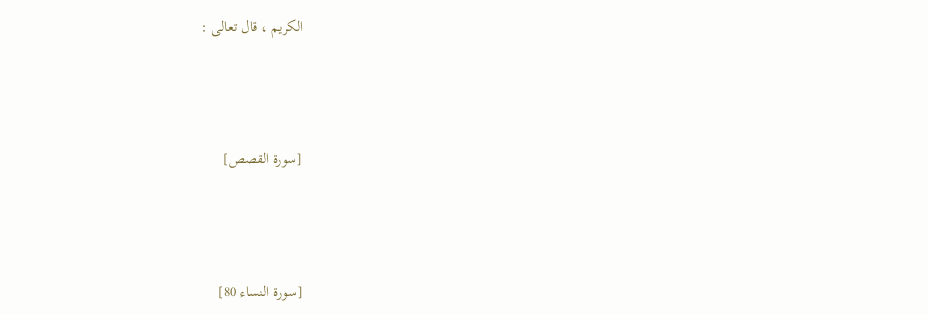الكريم ، قال تعالى :



[سورة القصص]



[سورة النساء 80]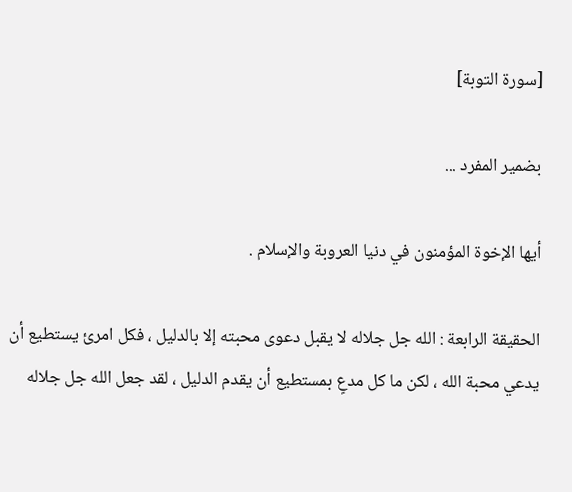[سورة التوبة]

بضمير المفرد ...

أيها الإخوة المؤمنون في دنيا العروبة والإسلام .

الحقيقة الرابعة : الله جل جلاله لا يقبل دعوى محبته إلا بالدليل ، فكل امرئ يستطيع أن يدعي محبة الله ، لكن ما كل مدعٍ بمستطيع أن يقدم الدليل ، لقد جعل الله جل جلاله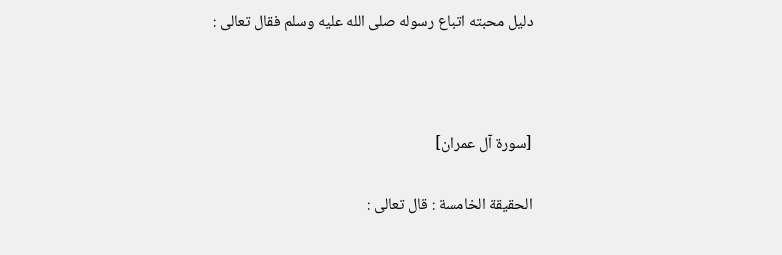دليل محبته اتباع رسوله صلى الله عليه وسلم فقال تعالى :



[سورة آل عمران]

الحقيقة الخامسة : قال تعالى :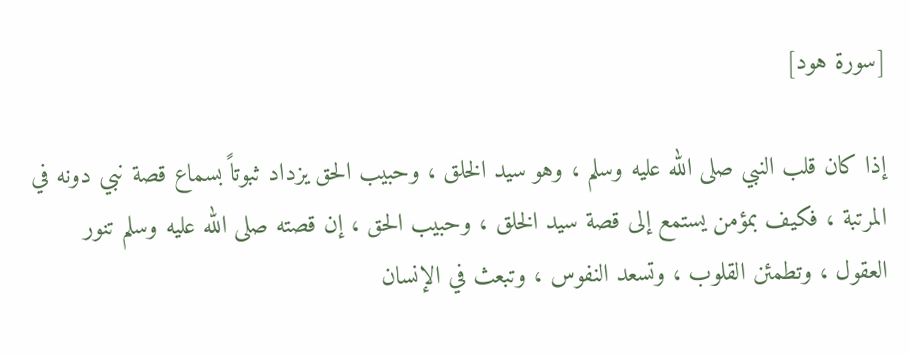[سورة هود]

إذا كان قلب النبي صلى الله عليه وسلم ، وهو سيد الخلق ، وحبيب الحق يزداد ثبوتاً بسماع قصة نبي دونه في المرتبة ، فكيف بمؤمن يستمع إلى قصة سيد الخلق ، وحبيب الحق ، إن قصته صلى الله عليه وسلم تنور العقول ، وتطمئن القلوب ، وتسعد النفوس ، وتبعث في الإنسان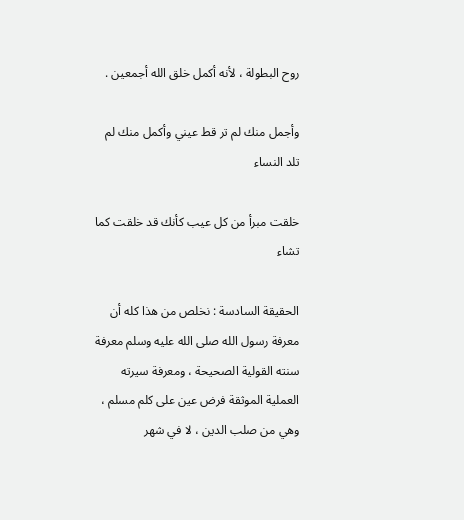روح البطولة ، لأنه أكمل خلق الله أجمعين .

وأجمل منك لم تر قط عيني وأكمل منك لم تلد النساء

خلقت مبرأ من كل عيب كأنك قد خلقت كما تشاء

الحقيقة السادسة : نخلص من هذا كله أن معرفة رسول الله صلى الله عليه وسلم معرفة سنته القولية الصحيحة ، ومعرفة سيرته العملية الموثقة فرض عين على كلم مسلم ، وهي من صلب الدين ، لا في شهر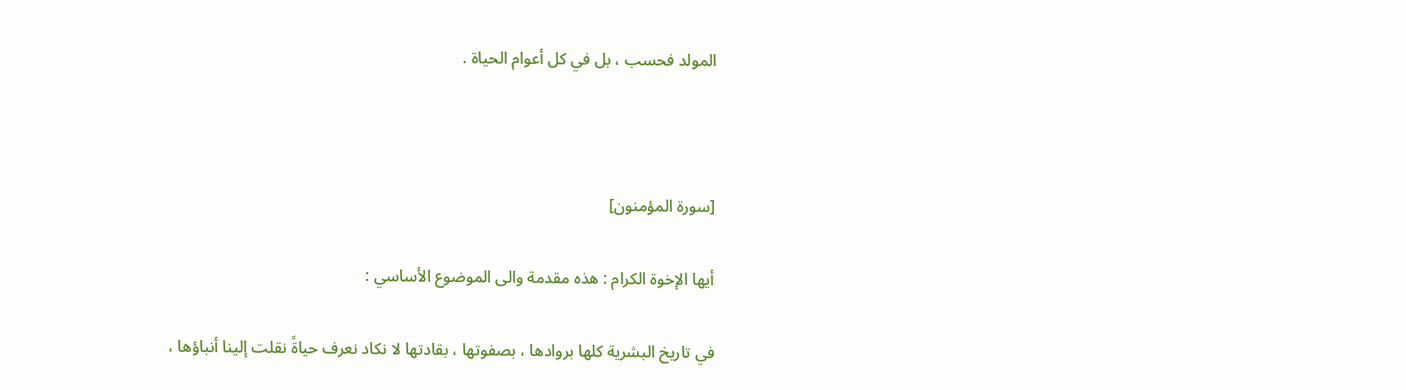المولد فحسب ، بل في كل أعوام الحياة .



[سورة المؤمنون]

أيها الإخوة الكرام : هذه مقدمة والى الموضوع الأساسي :

في تاريخ البشرية كلها بروادها ، بصفوتها ، بقادتها لا نكاد نعرف حياةً نقلت إلينا أنباؤها ،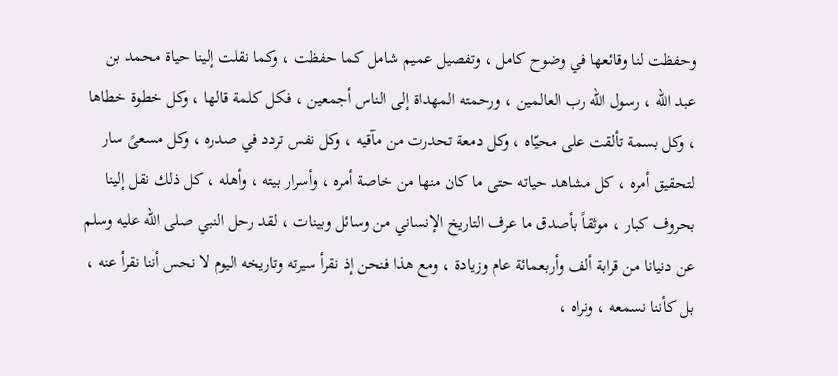وحفظت لنا وقائعها في وضوح كامل ، وتفصيل عميم شامل كما حفظت ، وكما نقلت إلينا حياة محمد بن عبد الله ، رسول الله رب العالمين ، ورحمته المهداة إلى الناس أجمعين ، فكل كلمة قالها ، وكل خطوة خطاها ، وكل بسمة تألقت على محيّاه ، وكل دمعة تحدرت من مآقيه ، وكل نفس تردد في صدره ، وكل مسعىً سار لتحقيق أمره ، كل مشاهد حياته حتى ما كان منها من خاصة أمره ، وأسرار بيته ، وأهله ، كل ذلك نقل إلينا بحروف كبار ، موثقاً بأصدق ما عرف التاريخ الإنساني من وسائل وبينات ، لقد رحل النبي صلى الله عليه وسلم عن دنيانا من قرابة ألف وأربعمائة عام وزيادة ، ومع هذا فنحن إذ نقرأ سيرته وتاريخه اليوم لا نحس أننا نقرأ عنه ، بل كأننا نسمعه ، ونراه ،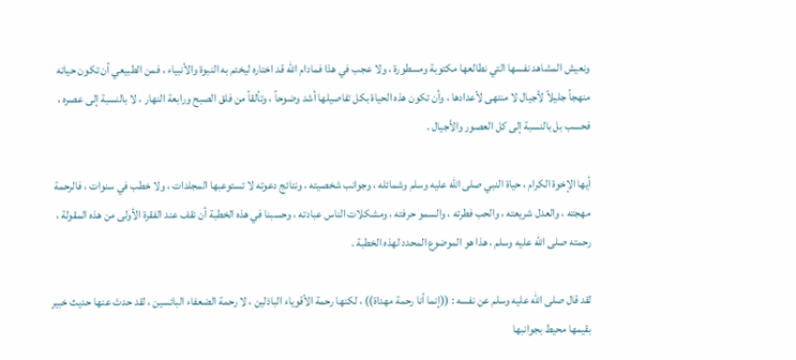ونعيش المشاهد نفسها التي نطالعها مكتوبة ومسطورة ، ولا عجب في هذا فمادام الله قد اختاره ليختم به النبوة والأنبياء ، فمن الطبيعي أن تكون حياته منهجاً جليلاً لأجيال لا منتهى لأعدادها ، وأن تكون هذه الحياة بكل تفاصيلها أشد وضوحاً ، وتألقاً من فلق الصبح ورابعة النهار ، لا بالنسبة إلى عصره ، فحسب بل بالنسبة إلى كل العصور والأجيال .

أيها الإخوة الكرام ، حياة النبي صلى الله عليه وسلم وشمائله ، وجوانب شخصيته ، ونتائج دعوته لا تستوعبها المجلدات ، ولا خطب في سنوات ، فالرحمة مهجته ، والعدل شريعته ، والحب فطرته ، والسمو حرفته ، ومشكلات الناس عبادته ، وحسبنا في هذه الخطبة أن نقف عند الفقرة الأولى من هذه المقولة ، رحمته صلى الله عليه وسلم ، هذا هو الموضوع المحدد لهذه الخطبة .

لقد قال صلى الله عليه وسلم عن نفسه : ((إنما أنا رحمة مهداة)) ، لكنها رحمة الأقوياء الباذلين ، لا رحمة الضعفاء البائسين ، لقد حدث عنها حديث خبير بقيمها محيط بجوانبها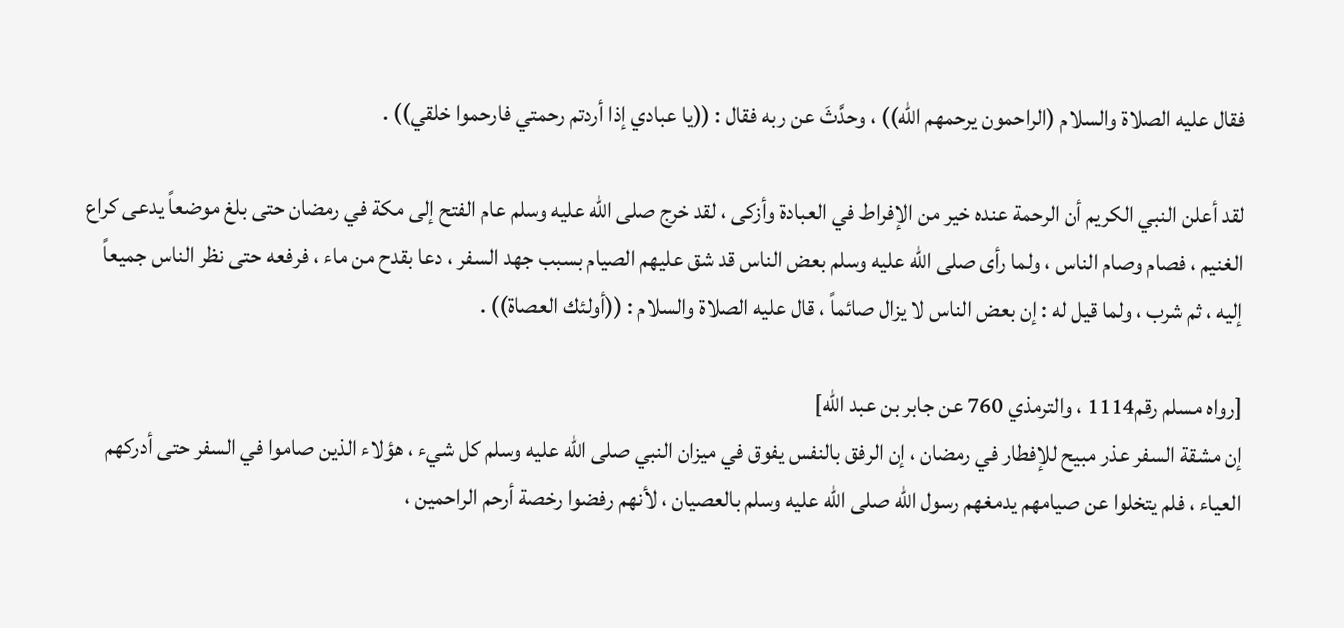فقال عليه الصلاة والسلام (الراحمون يرحمهم الله)) ، وحدَّثَ عن ربه فقال : ((يا عبادي إذا أردتم رحمتي فارحموا خلقي)) .

لقد أعلن النبي الكريم أن الرحمة عنده خير من الإفراط في العبادة وأزكى ، لقد خرج صلى الله عليه وسلم عام الفتح إلى مكة في رمضان حتى بلغ موضعاً يدعى كراع الغنيم ، فصام وصام الناس ، ولما رأى صلى الله عليه وسلم بعض الناس قد شق عليهم الصيام بسبب جهد السفر ، دعا بقدح من ماء ، فرفعه حتى نظر الناس جميعاً إليه ، ثم شرب ، ولما قيل له : إن بعض الناس لا يزال صائماً ، قال عليه الصلاة والسلام : ((أولئك العصاة)) .

[رواه مسلم رقم1114 ، والترمذي 760 عن جابر بن عبد الله]
إن مشقة السفر عذر مبيح للإفطار في رمضان ، إن الرفق بالنفس يفوق في ميزان النبي صلى الله عليه وسلم كل شيء ، هؤلاء الذين صاموا في السفر حتى أدركهم العياء ، فلم يتخلوا عن صيامهم يدمغهم رسول الله صلى الله عليه وسلم بالعصيان ، لأنهم رفضوا رخصة أرحم الراحمين ،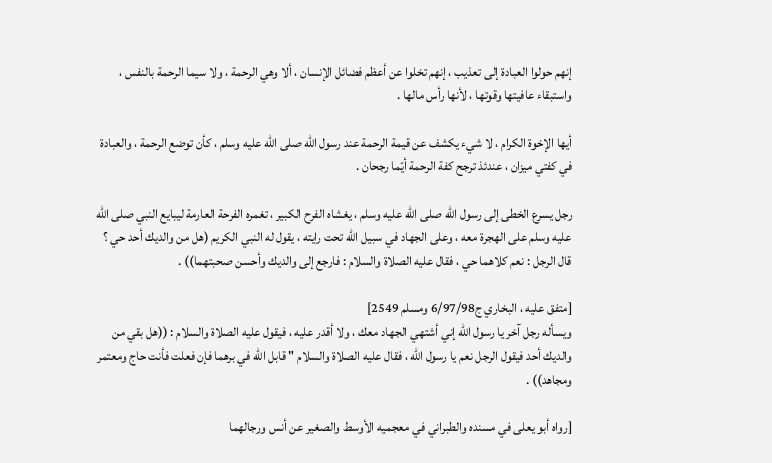إنهم حولوا العبادة إلى تعذيب ، إنهم تخلوا عن أعظم فضائل الإنسان ، ألا وهي الرحمة ، ولا سيما الرحمة بالنفس ، واستبقاء عافيتها وقوتها ، لأنها رأس مالها .

أيها الإخوة الكرام ، لا شيء يكشف عن قيمة الرحمة عند رسول الله صلى الله عليه وسلم ، كأن توضع الرحمة ، والعبادة في كفتي ميزان ، عندئذ ترجح كفة الرحمة أيّما رجحان .

رجل يسرع الخطى إلى رسول الله صلى الله عليه وسلم ، يغشاه الفرح الكبير ، تغمره الفرحة العارمة ليبايع النبي صلى الله عليه وسلم على الهجرة معه ، وعلى الجهاد في سبيل الله تحت رايته ، يقول له النبي الكريم (هل من والديك أحد حي ؟ قال الرجل : نعم كلاهما حي ، فقال عليه الصلاة والسلام : فارجع إلى والديك وأحسن صحبتهما)) .

[متفق عليه ، البخاري ج6/97/98 ومسلم 2549]
ويسأله رجل آخر يا رسول الله إني أشتهي الجهاد معك ، ولا أقدر عليه ، فيقول عليه الصلاة والسلام : ((هل بقي من والديك أحد فيقول الرجل نعم يا رسول الله ، فقال عليه الصلاة والسلام " قابل الله في برهما فإن فعلت فأنت حاج ومعتمر ومجاهد)) .

[رواه أبو يعلى في مسنده والطبراني في معجميه الأوسط والصغير عن أنس ورجالهما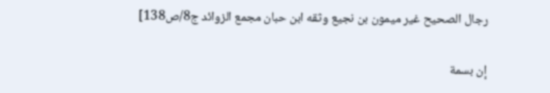رجال الصحيح غير ميمون بن نجيع وثقه ابن حبان مجمع الزوائد ج8/ص138]

إن بسمة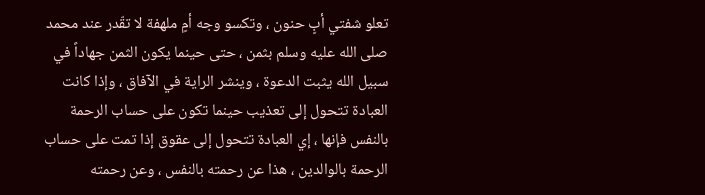تعلو شفتي أبٍ حنون ، وتكسو وجه أمٍ ملهفة لا تقّدر عند محمد صلى الله عليه وسلم بثمن ، حتى حينما يكون الثمن جهاداً في سبيل الله يثبت الدعوة ، وينشر الراية في الآفاق ، وإذا كانت العبادة تتحول إلى تعذيب حينما تكون على حساب الرحمة بالنفس فإنها ، إي العبادة تتحول إلى عقوق إذا تمت على حساب الرحمة بالوالدين ، هذا عن رحمته بالنفس ، وعن رحمته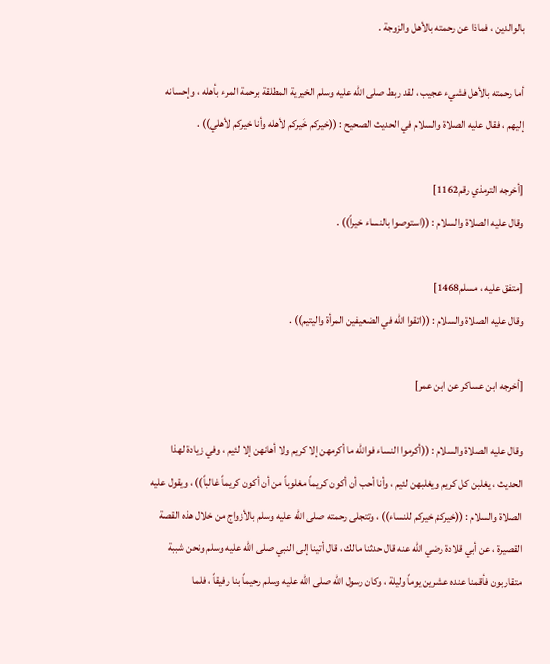بالوالدين ، فماذا عن رحمته بالأهل والزوجة .

أما رحمته بالأهل فشيء عجيب ، لقد ربط صلى الله عليه وسلم الخيرية المطلقة برحمة المرء بأهله ، وإحسانه إليهم ، فقال عليه الصلاة والسلام في الحديث الصحيح : ((خيركم خَيركم لأهله وأنا خيركم لأهلي)) .

[أخرجه الترمذي رقم1162]
وقال عليه الصلاة والسلام : ((استوصوا بالنساء خيراً)) .

[متفق عليه ، مسلم1468]
وقال عليه الصلاة والسلام : ((اتقوا الله في الضعيفين المرأة واليتيم)) .

[أخرجه ابن عساكر عن ابن عمر]

وقال عليه الصلاة والسلام : ((أكرموا النساء فوالله ما أكرمهن إلا كريم ولا أهانهن إلا لئيم ، وفي زيادة لهذا الحديث ، يغلبن كل كريم ويغلبهن لئيم ، وأنا أحب أن أكون كريماً مغلوباً من أن أكون كريماً غالباً)) ، ويقول عليه الصلاة والسلام : ((خيركمْ خيركم للنساء)) ، وتتجلى رحمته صلى الله عليه وسلم بالأزواج من خلال هذه القصة القصيرة ، عن أبي قلادة رضي الله عنه قال حدثنا مالك ، قال أتينا إلى النبي صلى الله عليه وسلم ونحن شببة متقاربون فأقمنا عنده عشرين يوماً وليلة ، وكان رسول الله صلى الله عليه وسلم رحيماً بنا رفيقاً ، فلما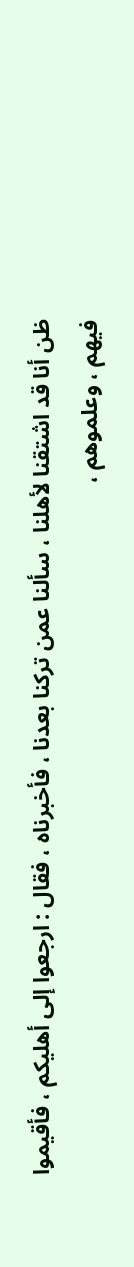ظن أنا قد اشتقنا لأهلنا ، سألنا عمن تركنا بعدنا ، فأخبرناه ، فقال : ارجعوا إلى أهليكم ، فأقيموا فيهم ، وعلموهم ،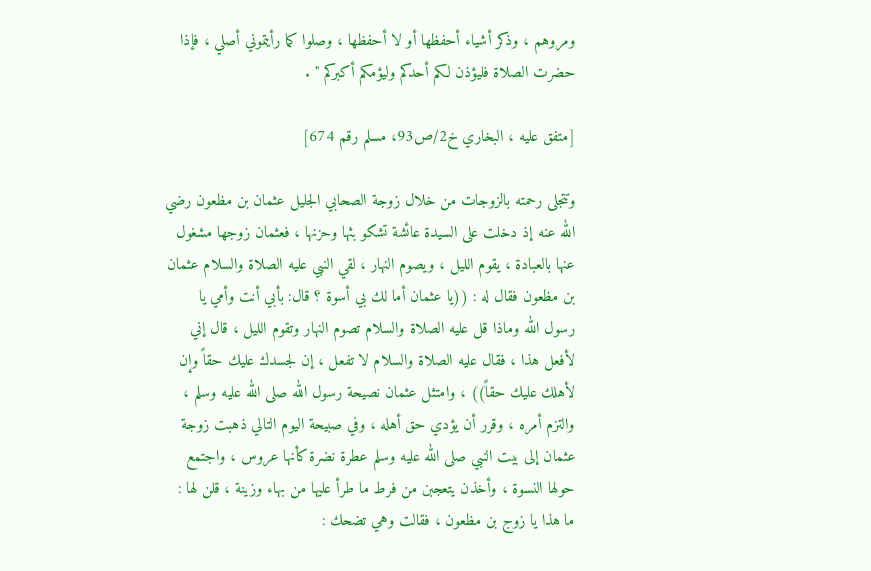ومروهم ، وذكر أشياء أحفظها أو لا أحفظها ، وصلوا كما رأيتموني أصلي ، فإذا حضرت الصلاة فليؤذن لكم أحدكم وليؤمكم أكبركم " .

[متفق عليه ، البخاري خ2/ص93، مسلم رقم 674]

وتتجلى رحمته بالزوجات من خلال زوجة الصحابي الجليل عثمان بن مظعون رضي الله عنه إذ دخلت على السيدة عائشة تشكو بثها وحزنها ، فعثمان زوجها مشغول عنها بالعبادة ، يقوم الليل ، ويصوم النهار ، لقي النبي عليه الصلاة والسلام عثمان بن مظعون فقال له : ((يا عثمان أما لك بي أسوة ؟ قال: بأبي أنت وأمي يا رسول الله وماذا قل عليه الصلاة والسلام تصوم النهار وتقوم الليل ، قال إني لأفعل هذا ، فقال عليه الصلاة والسلام لا تفعل ، إن لجسدك عليك حقاً وإن لأهلك عليك حقاً)) ، وامتثل عثمان نصيحة رسول الله صلى الله عليه وسلم ، والتزم أمره ، وقرر أن يؤدي حق أهله ، وفي صبيحة اليوم التالي ذهبت زوجة عثمان إلى بيت النبي صلى الله عليه وسلم عطرة نضرة كأنها عروس ، واجتمع حولها النسوة ، وأخذن يتعجبن من فرط ما طرأ عليها من بهاء وزينة ، قلن لها : ما هذا يا زوج بن مظعون ، فقالت وهي تضحك :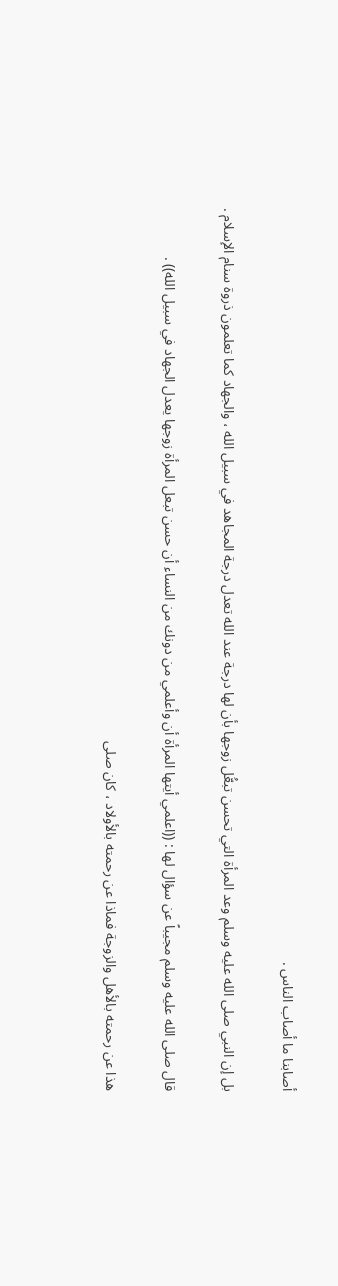أصابنا ما أصاب الناس .

بل إن النبي صلى الله عليه وسلم وعد المرأة التي تحسن تبعُّل زوجها بأن لها درجة عند الله تعدل درجة المجاهد في سبيل الله ، والجهاد كما تعلمون ذروة سنام الإسلام .

قال صلى الله عليه وسلم مجيباً عن سؤال لها : ((اعلمي أيتها المرأة أن وأعلمي من دونك من النساء أن حسن تبعل المرأة زوجها يعدل الجهاد في سبيل الله)) .

هذا عن رحمته بالأهل والزوجة فماذا عن رحمته بالأولاد ، كان صلى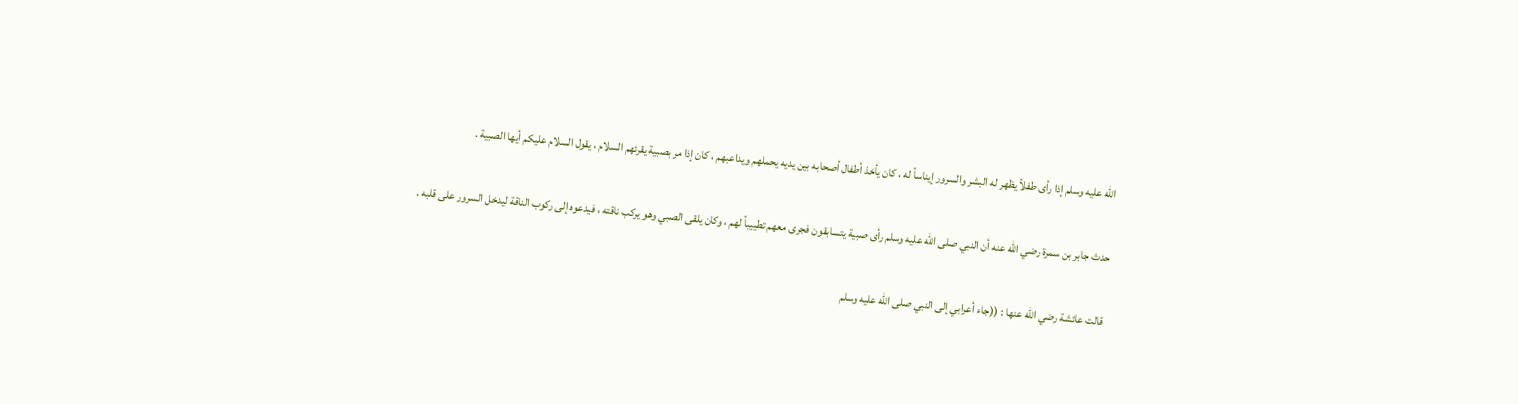الله عليه وسلم إذا رأى طفلاً يظهر له البشر والسرور إيناساً له ، كان يأخذ أطفال أصحابه بين يديه يحملهم ويداعبهم ، كان إذا مر بصبية يقرئهم السلام ، يقول السلام عليكم أيها الصبية .

حدث جابر بن سمرة رضي الله عنه أن النبي صلى الله عليه وسلم رأى صبية يتسابقون فجرى معهم تطييباً لهم ، وكان يلقى الصبي وهو يركب ناقته ، فيدعوه إلى ركوب الناقة ليدخل السرور على قلبه .

قالت عائشة رضي الله عنها : ((جاء أعرابي إلى النبي صلى الله عليه وسلم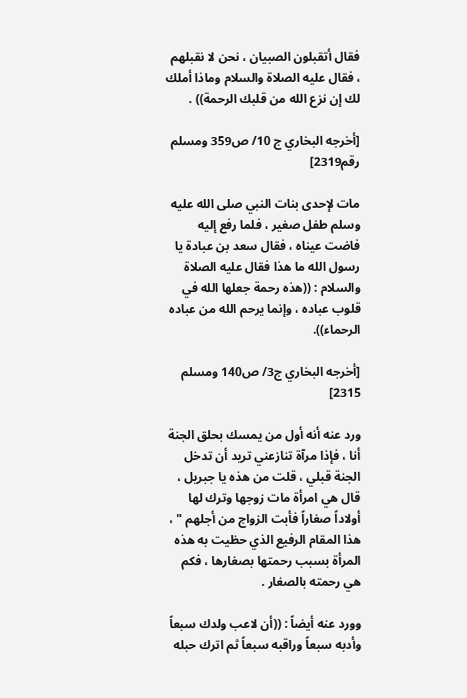فقال أتقبلون الصبيان ، نحن لا نقبلهم ، فقال عليه الصلاة والسلام وماذا أملك لك إن نزع الله من قلبك الرحمة)) .

[أخرجه البخاري ج 10/ ص359 ومسلم رقم2319]

مات لإحدى بنات النبي صلى الله عليه وسلم طفل صغير ، فلما رفع إليه فاضت عيناه ، فقال سعد بن عبادة يا رسول الله ما هذا فقال عليه الصلاة والسلام : ((هذه رحمة جعلها الله في قلوب عباده ، وإنما يرحم الله من عباده الرحماء)).

[أخرجه البخاري ج3/ ص140 ومسلم 2315]

ورد عنه أنه أول من يمسك بحلق الجنة أنا ، فإذا مرآة تنازعني تريد أن تدخل الجنة قبلي ، قلت من هذه يا جبريل ، قال هي امرأة مات زوجها وترك لها أولاداً صغاراً فأبت الزواج من أجلهم " ، هذا المقام الرفيع الذي حظيت به هذه المرأة بسبب رحمتها بصغارها ، فكم هي رحمته بالصغار .

وورد عنه أيضاً : ((أن لاعب ولدك سبعاً وأدبه سبعاً وراقبه سبعاً ثم اترك حبله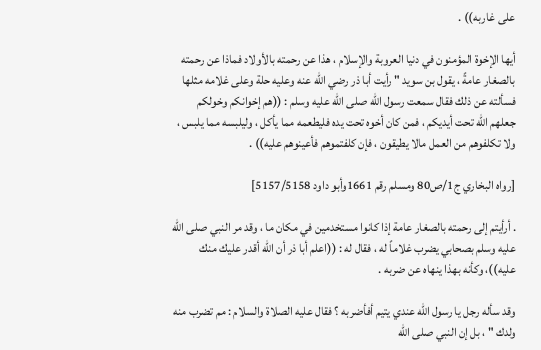على غاربه)) .

أيها الإخوة المؤمنون في دنيا العروبة والإسلام ، هذا عن رحمته بالأولاد فماذا عن رحمته بالصغار عامةً ، يقول بن سويد " رأيت أبا ذر رضي الله عنه وعليه حلة وعلى غلامه مثلها فسألته عن ذلك فقال سمعت رسول الله صلى الله عليه وسلم : ((هم إخوانكم وخولكم جعلهم الله تحت أيديكم ، فمن كان أخوه تحت يده فليطعمه مما يأكل ، وليلبسه مما يلبس ، ولا تكلفوهم من العمل مالا يطيقون ، فإن كلفتموهم فأعينوهم عليه)) .

[رواه البخاري ج1/ص80 ومسلم رقم 1661وأبو داود 5157/5158]

. أرأيتم إلى رحمته بالصغار عامة إذا كانوا مستخدمين في مكان ما ، وقد مر النبي صلى الله عليه وسلم بصحابي يضرب غلاماً له ، فقال له : ((اعلم أبا ذر أن الله أقدر عليك منك عليه))، وكأنه بهذا ينهاه عن ضربه .

وقد سأله رجل يا رسول الله عندي يتيم أفأضربه ؟ فقال عليه الصلاة والسلام : مم تضرب منه ولدك " ، بل إن النبي صلى الله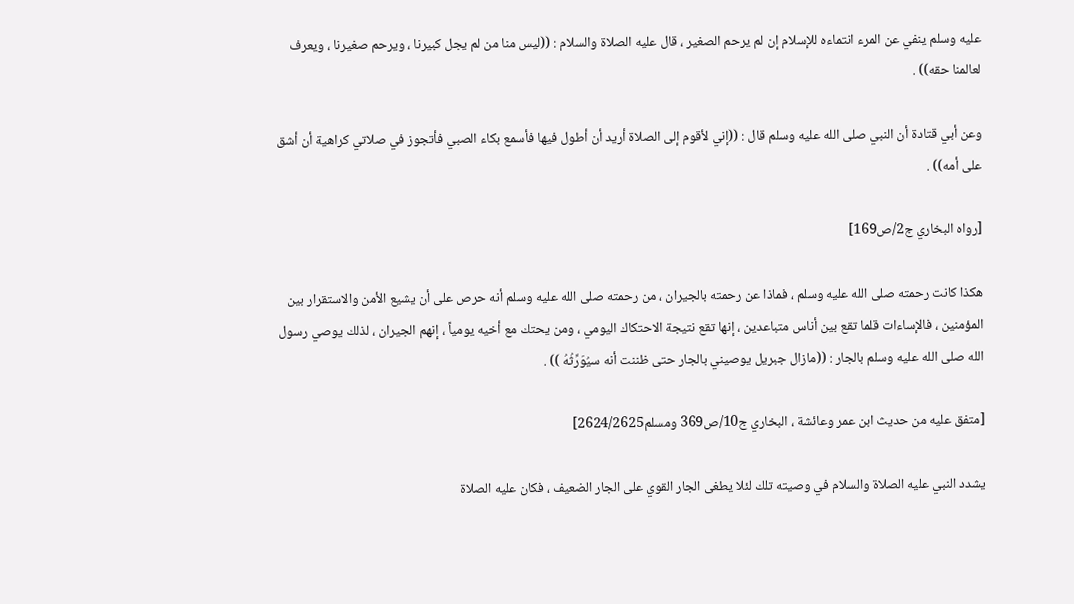عليه وسلم ينفي عن المرء انتماءه للإسلام إن لم يرحم الصغير ، قال عليه الصلاة والسلام : ((ليس منا من لم يجل كبيرنا ، ويرحم صغيرنا ، ويعرف لعالمنا حقه)) .

وعن أبي قتادة أن النبي صلى الله عليه وسلم قال : ((إني لأقوم إلى الصلاة أريد أن أطول فيها فأسمع بكاء الصبي فأتجوز في صلاتي كراهية أن أشق على أمه)) .

[رواه البخاري ج2/ص169]

هكذا كانت رحمته صلى الله عليه وسلم ، فماذا عن رحمته بالجيران ، من رحمته صلى الله عليه وسلم أنه حرص على أن يشيع الأمن والاستقرار بين المؤمنين ، فالإساءات قلما تقع بين أناس متباعدين ، إنها تقع نتيجة الاحتكاك اليومي ، ومن يحتك مع أخيه يومياً ، إنهم الجيران ، لذلك يوصي رسول الله صلى الله عليه وسلم بالجار : ((مازال جبريل يوصيني بالجار حتى ظننت أنه سيُوَرِّثُهُ )) .

[متفق عليه من حديث ابن عمر وعائشة ، البخاري ج10/ص369 ومسلم2624/2625]

يشدد النبي عليه الصلاة والسلام في وصيته تلك لئلا يطغى الجار القوي على الجار الضعيف ، فكان عليه الصلاة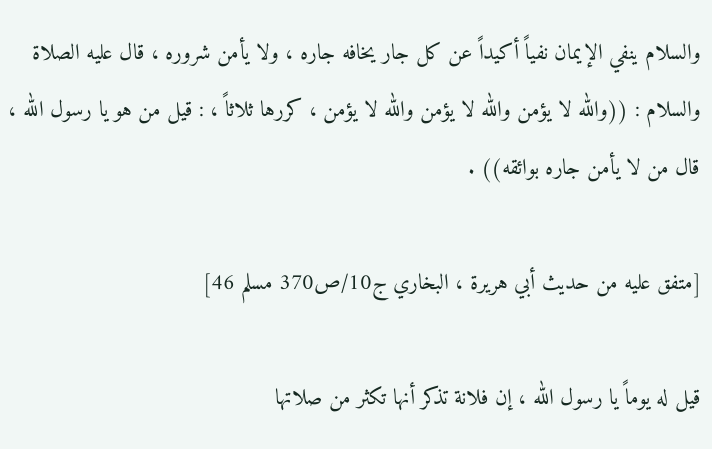والسلام ينفي الإيمان نفياً أكيداً عن كل جار يخافه جاره ، ولا يأمن شروره ، قال عليه الصلاة والسلام : ((والله لا يؤمن والله لا يؤمن والله لا يؤمن ، كررها ثلاثاً ، : قيل من هو يا رسول الله ، قال من لا يأمن جاره بوائقه)) .

[متفق عليه من حديث أبي هريرة ، البخاري ج10/ص370 مسلم 46]

قيل له يوماً يا رسول الله ، إن فلانة تذكر أنها تكثر من صلاتها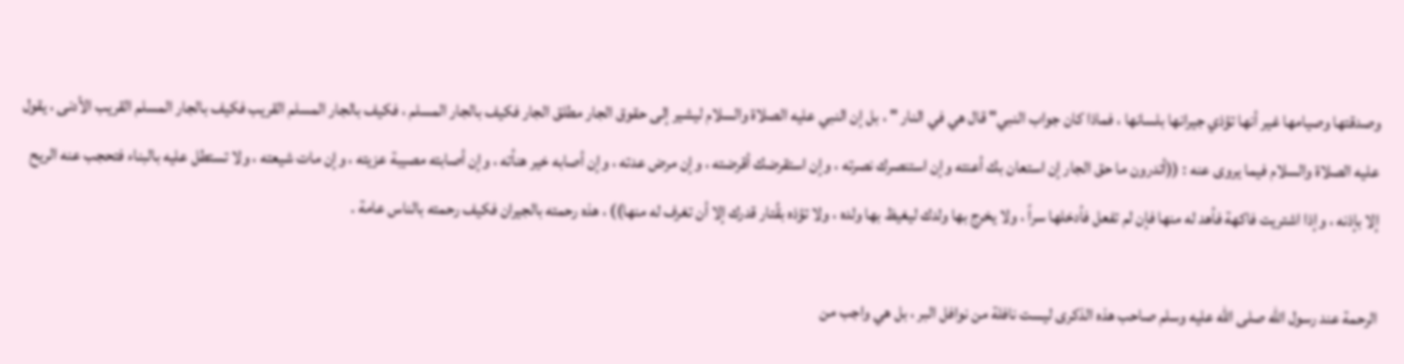وصدقتها وصيامها غير أنها تؤذي جيرانها بلسانها ، فماذا كان جواب النبي" قال هي في النار " ، بل إن النبي عليه الصلاة والسلام ليشير إلى حقوق الجار مطلق الجار فكيف بالجار المسلم ، فكيف بالجار المسلم القريب فكيف بالجار المسلم القريب الأدنى ، يقول عليه الصلاة والسلام فيما يروى عنه : ((أتدرون ما حق الجار إن استعان بك أعنته وإن استنصرك نصرته ، وإن استقرضك أقرضته ، وإن مرض عدته ، وإن أصابه خير هنأته ، وإن أصابته مصيبة عزيته ، وإن مات شيعته ، ولا تستطل عليه بالبناء فتحجب عنه الريح إلا بإذنه ، وإذا اشتريت فاكهة فأهد له منها فإن لم تفعل فأدخلها سراً ، ولا يخرج بها ولدك ليغيظ بها ولده ، ولا تؤذه بقُتار قدرك إلا أن تغرف له منها)) ، هذه رحمته بالجيران فكيف رحمته بالناس عامة .

الرحمة عند رسول الله صلى الله عليه وسلم صاحب هذه الذكرى ليست نافلة من نوافل البر ، بل هي واجب من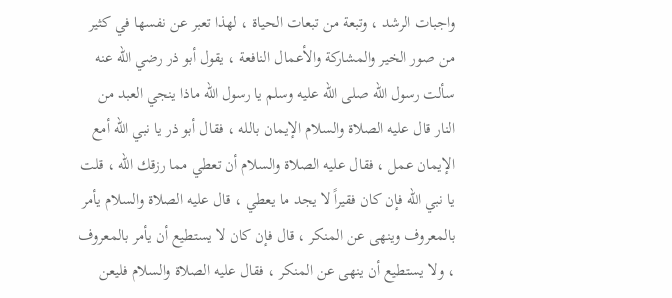واجبات الرشد ، وتبعة من تبعات الحياة ، لهذا تعبر عن نفسها في كثير من صور الخير والمشاركة والأعمال النافعة ، يقول أبو ذر رضي الله عنه سألت رسول الله صلى الله عليه وسلم يا رسول الله ماذا ينجي العبد من النار قال عليه الصلاة والسلام الإيمان بالله ، فقال أبو ذر يا نبي الله أمع الإيمان عمل ، فقال عليه الصلاة والسلام أن تعطي مما رزقك الله ، قلت يا نبي الله فإن كان فقيراً لا يجد ما يعطي ، قال عليه الصلاة والسلام يأمر بالمعروف وينهى عن المنكر ، قال فإن كان لا يستطيع أن يأمر بالمعروف ، ولا يستطيع أن ينهى عن المنكر ، فقال عليه الصلاة والسلام فليعن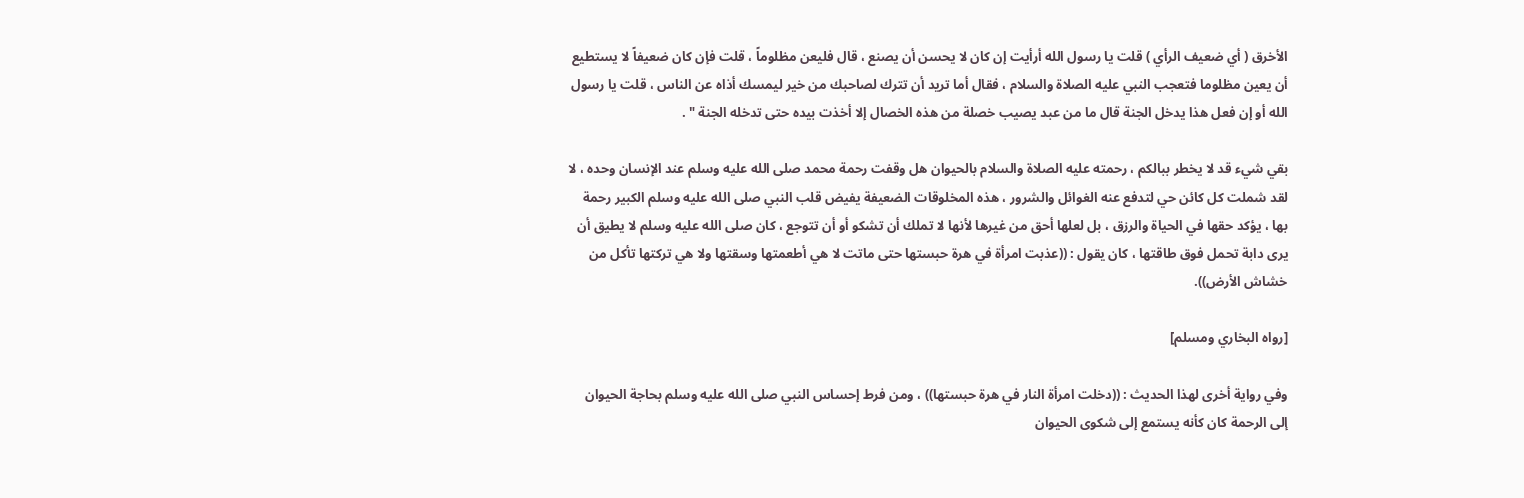الأخرق ( أي ضعيف الرأي ) قلت يا رسول الله أرأيت إن كان لا يحسن أن يصنع ، قال فليعن مظلوماً ، قلت فإن كان ضعيفاً لا يستطيع أن يعين مظلوما فتعجب النبي عليه الصلاة والسلام ، فقال أما تريد أن تترك لصاحبك من خير ليمسك أذاه عن الناس ، قلت يا رسول الله أو إن فعل هذا يدخل الجنة قال ما من عبد يصيب خصلة من هذه الخصال إلا أخذت بيده حتى تدخله الجنة " .

بقي شيء قد لا يخطر ببالكم ، رحمته عليه الصلاة والسلام بالحيوان هل وقفت رحمة محمد صلى الله عليه وسلم عند الإنسان وحده ، لا لقد شملت كل كائن حي لتدفع عنه الغوائل والشرور ، هذه المخلوقات الضعيفة يفيض قلب النبي صلى الله عليه وسلم الكبير رحمة بها ، يؤكد حقها في الحياة والرزق ، بل لعلها أحق من غيرها لأنها لا تملك أن تشكو أو أن تتوجع ، كان صلى الله عليه وسلم لا يطيق أن يرى دابة تحمل فوق طاقتها ، كان يقول : ((عذبت امرأة في هرة حبستها حتى ماتت لا هي أطعمتها وسقتها ولا هي تركتها تأكل من خشاش الأرض)).

[رواه البخاري ومسلم]

وفي رواية أخرى لهذا الحديث : ((دخلت امرأة النار في هرة حبستها)) ، ومن فرط إحساس النبي صلى الله عليه وسلم بحاجة الحيوان إلى الرحمة كان كأنه يستمع إلى شكوى الحيوان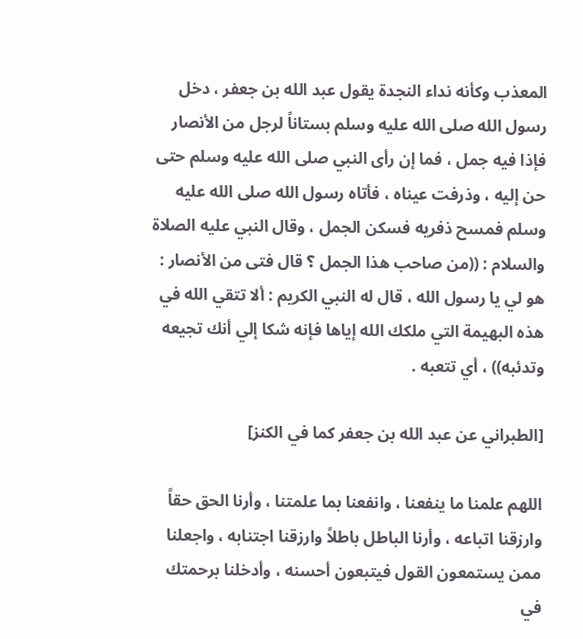المعذب وكأنه نداء النجدة يقول عبد الله بن جعفر ، دخل رسول الله صلى الله عليه وسلم بستاناً لرجل من الأنصار فإذا فيه جمل ، فما إن رأى النبي صلى الله عليه وسلم حتى حن إليه ، وذرفت عيناه ، فأتاه رسول الله صلى الله عليه وسلم فمسح ذفريه فسكن الجمل ، وقال النبي عليه الصلاة والسلام : ((من صاحب هذا الجمل ؟ قال فتى من الأنصار : هو لي يا رسول الله ، قال له النبي الكريم : ألا تتقي الله في هذه البهيمة التي ملكك الله إياها فإنه شكا إلي أنك تجيعه وتدئبه)) ، أي تتعبه .

[الطبراني عن عبد الله بن جعفر كما في الكنز]

اللهم علمنا ما ينفعنا ، وانفعنا بما علمتنا ، وأرنا الحق حقاً وارزقنا اتباعه ، وأرنا الباطل باطلاً وارزقنا اجتنابه ، واجعلنا ممن يستمعون القول فيتبعون أحسنه ، وأدخلنا برحمتك في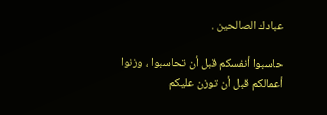عبادك الصالحين .

حاسبوا أنفسكم قبل أن تحاسبوا ، وزنوا أعمالكم قبل أن توزن عليكم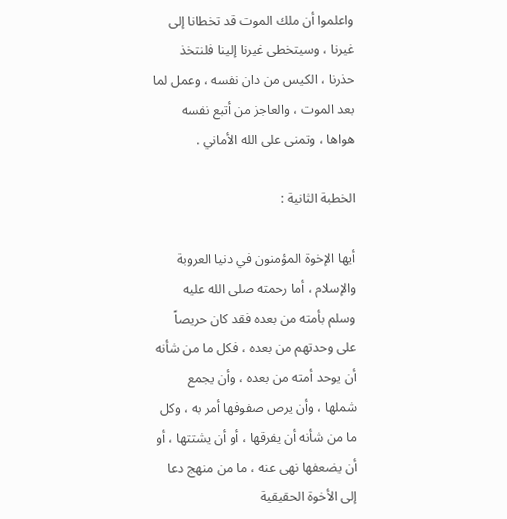واعلموا أن ملك الموت قد تخطانا إلى غيرنا ، وسيتخطى غيرنا إلينا فلنتخذ حذرنا ، الكيس من دان نفسه ، وعمل لما بعد الموت ، والعاجز من أتبع نفسه هواها ، وتمنى على الله الأماني .

الخطبة الثانية :

أيها الإخوة المؤمنون في دنيا العروبة والإسلام ، أما رحمته صلى الله عليه وسلم بأمته من بعده فقد كان حريصاً على وحدتهم من بعده ، فكل ما من شأنه أن يوحد أمته من بعده ، وأن يجمع شملها ، وأن يرص صفوفها أمر به ، وكل ما من شأنه أن يفرقها ، أو أن يشتتها ، أو أن يضعفها نهى عنه ، ما من منهج دعا إلى الأخوة الحقيقية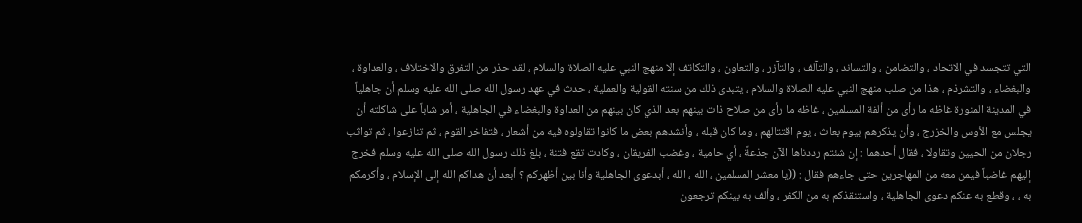التي تتجسد في الاتحاد ، والتضامن ، والتساند ، والتآلف ، والتآزر ، والتعاون ، والتكاتف إلا منهج النبي عليه الصلاة والسلام ، لقد حذر من التفرق والاختلاف ، والعداوة ، والبغضاء ، والتشرذم ، هذا من صلب منهج النبي عليه الصلاة والسلام ، يتبدى ذلك من سنته القولية والعملية ، حدث في عهد رسول الله صلى الله عليه وسلم أن جاهلياً في المدينة المنورة غاظه ما رأى من ألفة المسلمين ، غاظه ما رأى من صلاح ذات بينهم بعد الذي كان بينهم من العداوة والبغضاء في الجاهلية ، أمر شاباً على شاكلته أن يجلس مع الأوس والخزرج ، وأن يذكرهم بيوم بعاث ، يوم اقتتالهم ، وما كان قبله ، وأنشدهم بعض ما كانوا تقاولوه فيه من أشعار ، فتفاخر القوم ، ثم تنازعوا ، ثم تواثب رجلان من الحيين وتقاولا ، فقال أحدهما : إن شئتم رددناها الآن جذعةً ، أي حامية ، وغضب الفريقان ، وكادت تقع فتنة ، بلغ ذلك رسول الله صلى الله عليه وسلم فخرج إليهم غاضباً فيمن معه من المهاجرين حتى جاءهم فقال : ((يا معشر المسلمين ، الله ، الله ، أبدعوى الجاهلية وأنا بين أظهركم ؟ أبعد أن هداكم الله إلى الإسلام ، وأكرمكم به ، ، وقطع به عنكم دعوى الجاهلية ، واستنقذكم به من الكفر ، وألف به بينكم ترجعون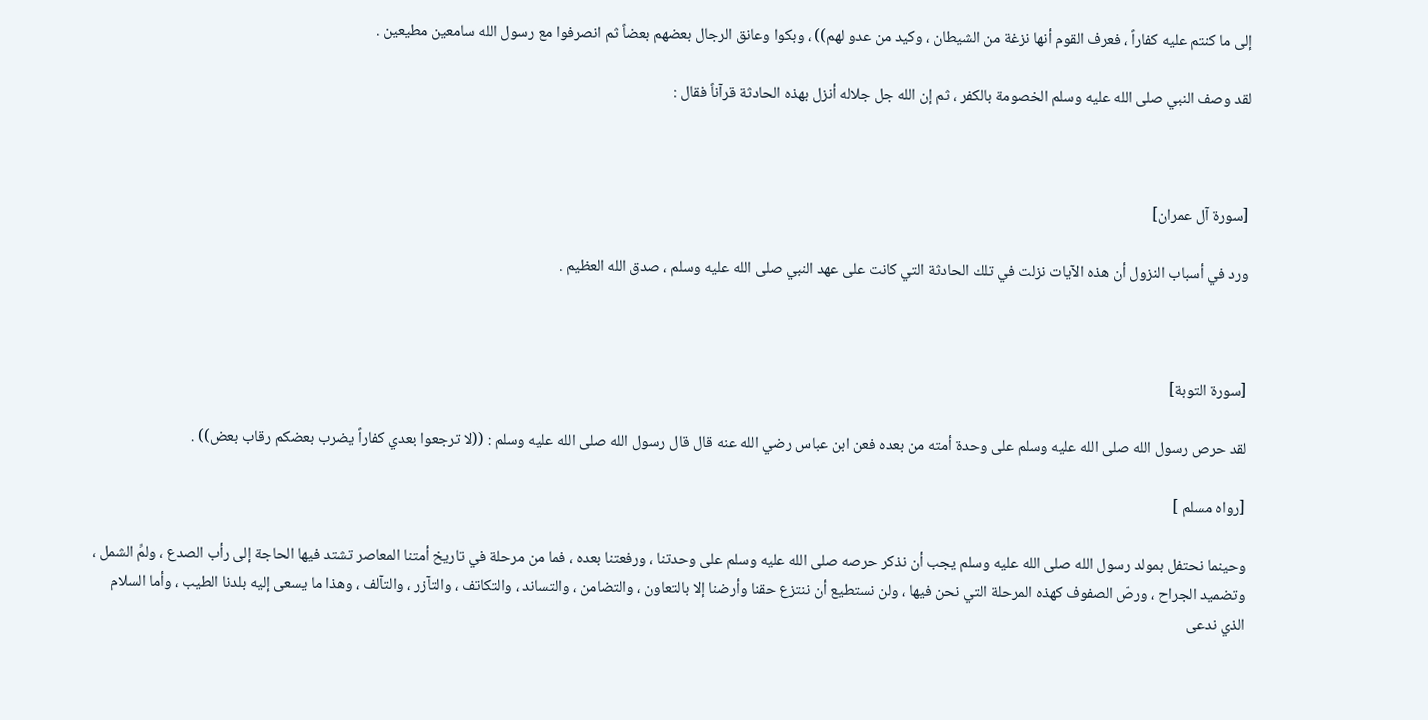إلى ما كنتم عليه كفاراً ، فعرف القوم أنها نزغة من الشيطان ، وكيد من عدو لهم)) ، وبكوا وعانق الرجال بعضهم بعضاً ثم انصرفوا مع رسول الله سامعين مطيعين .

لقد وصف النبي صلى الله عليه وسلم الخصومة بالكفر ، ثم إن الله جل جلاله أنزل بهذه الحادثة قرآناً فقال :



[سورة آل عمران]

ورد في أسباب النزول أن هذه الآيات نزلت في تلك الحادثة التي كانت على عهد النبي صلى الله عليه وسلم ، صدق الله العظيم .



[سورة التوبة]

لقد حرص رسول الله صلى الله عليه وسلم على وحدة أمته من بعده فعن ابن عباس رضي الله عنه قال قال رسول الله صلى الله عليه وسلم : ((لا ترجعوا بعدي كفاراً يضرب بعضكم رقاب بعض)) .

[رواه مسلم ]

وحينما نحتفل بمولد رسول الله صلى الله عليه وسلم يجب أن نذكر حرصه صلى الله عليه وسلم على وحدتنا ، ورفعتنا بعده ، فما من مرحلة في تاريخ أمتنا المعاصر تشتد فيها الحاجة إلى رأب الصدع ، ولمِّ الشمل ، وتضميد الجراح ، ورصّ الصفوف كهذه المرحلة التي نحن فيها ، ولن نستطيع أن ننتزع حقنا وأرضنا إلا بالتعاون ، والتضامن ، والتساند ، والتكاتف ، والتآزر ، والتآلف ، وهذا ما يسعى إليه بلدنا الطيب ، وأما السلام الذي ندعى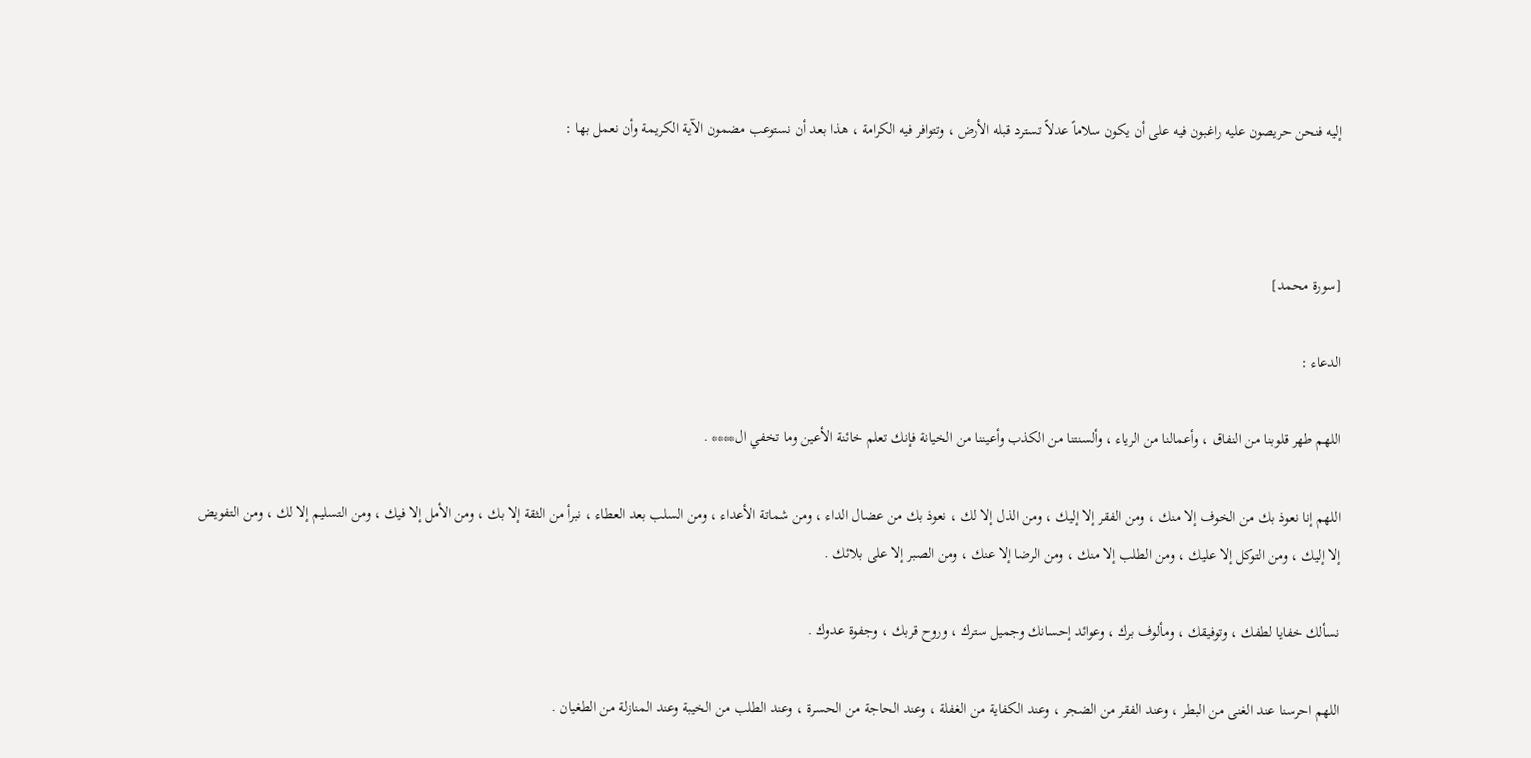إليه فنحن حريصون عليه راغبون فيه على أن يكون سلاماً عدلاً تسترد قبله الأرض ، وتتوافر فيه الكرامة ، هذا بعد أن نستوعب مضمون الآية الكريمة وأن نعمل بها :



[سورة محمد]

الدعاء :

اللهم طهر قلوبنا من النفاق ، وأعمالنا من الرياء ، وألسنتنا من الكذب وأعيننا من الخيانة فإنك تعلم خائنة الأعين وما تخفي ال**** .

اللهم إنا نعوذ بك من الخوف إلا منك ، ومن الفقر إلا إليك ، ومن الذل إلا لك ، نعوذ بك من عضال الداء ، ومن شماتة الأعداء ، ومن السلب بعد العطاء ، نبرأ من الثقة إلا بك ، ومن الأمل إلا فيك ، ومن التسليم إلا لك ، ومن التفويض إلا إليك ، ومن التوكل إلا عليك ، ومن الطلب إلا منك ، ومن الرضا إلا عنك ، ومن الصبر إلا على بلائك .

نسألك خفايا لطفك ، وتوفيقك ، ومألوف برك ، وعوائد إحسانك وجميل سترك ، وروح قربك ، وجفوة عدوك .

اللهم احرسنا عند الغنى من البطر ، وعند الفقر من الضجر ، وعند الكفاية من الغفلة ، وعند الحاجة من الحسرة ، وعند الطلب من الخيبة وعند المنازلة من الطغيان .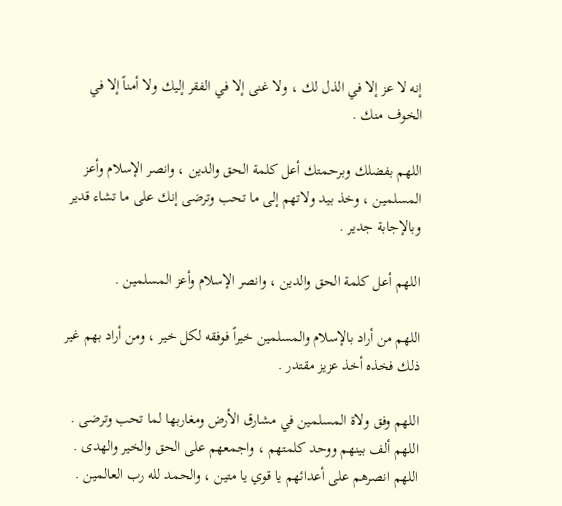إنه لا عز إلا في الذل لك ، ولا غنى إلا في الفقر إليك ولا أمناً إلا في الخوف منك .

اللهم بفضلك وبرحمتك أعل كلمة الحق والدين ، وانصر الإسلام وأعز المسلمين ، وخذ بيد ولاتهم إلى ما تحب وترضى إنك على ما تشاء قدير وبالإجابة جدير .

اللهم أعل كلمة الحق والدين ، وانصر الإسلام وأعز المسلمين .

اللهم من أراد بالإسلام والمسلمين خيراً فوفقه لكل خير ، ومن أراد بهم غير ذلك فخذه أخذ عزيز مقتدر .

اللهم وفق ولاة المسلمين في مشارق الأرض ومغاربها لما تحب وترضى . اللهم ألف بينهم ووحد كلمتهم ، واجمعهم على الحق والخير والهدى . اللهم انصرهم على أعدائهم يا قوي يا متين ، والحمد لله رب العالمين .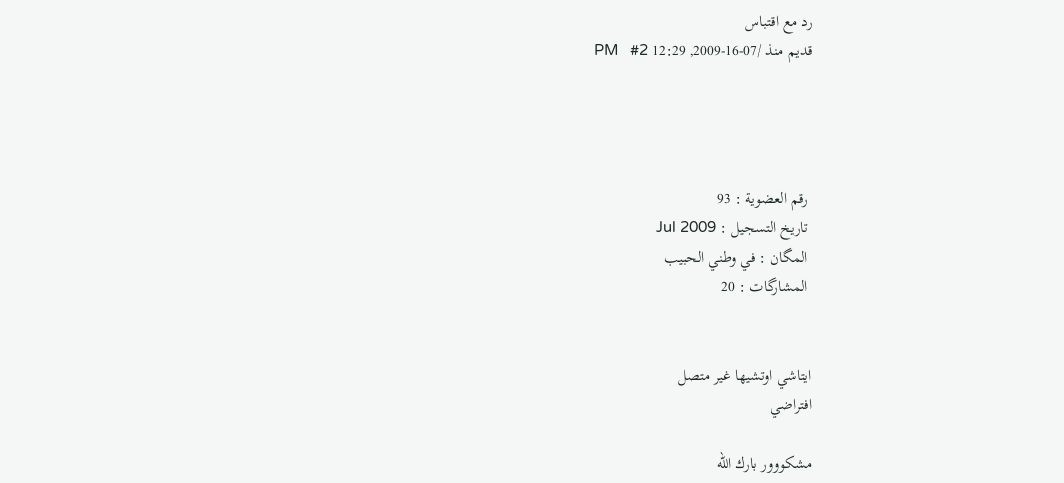رد مع اقتباس
قديم منذ /07-16-2009, 12:29 PM   #2




 رقم العضوية : 93
 تاريخ التسجيل : Jul 2009
 المگان : في وطني الحبيب
 المشارگات : 20


ايتاشي اوتشيها غير متصل
افتراضي

مشكووور بارك الله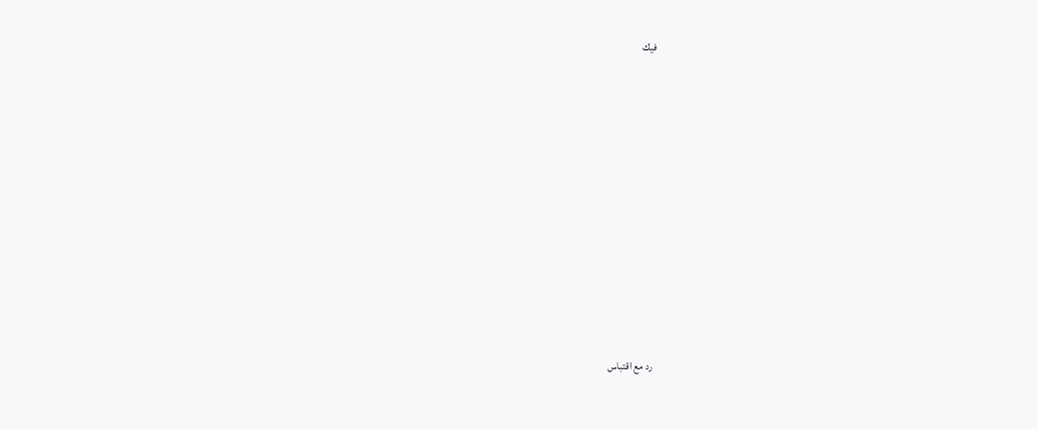فيك











  رد مع اقتباس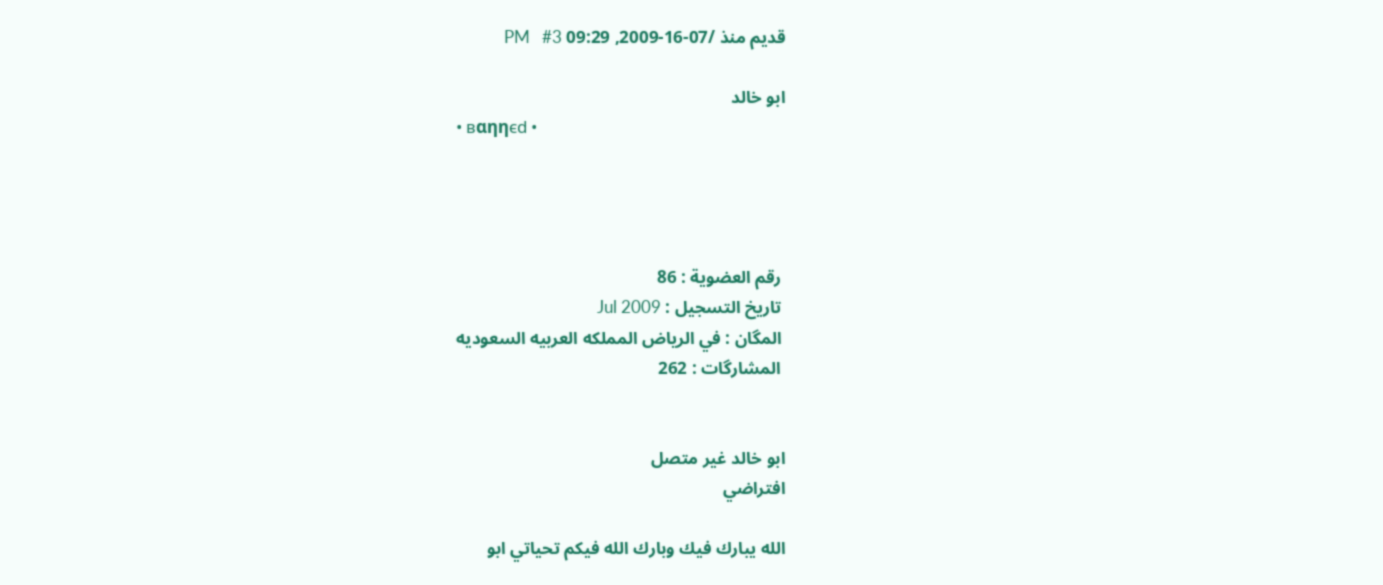قديم منذ /07-16-2009, 09:29 PM   #3

ابو خالد
• вαηηєd •




 رقم العضوية : 86
 تاريخ التسجيل : Jul 2009
 المگان : في الرياض المملكه العربيه السعوديه
 المشارگات : 262


ابو خالد غير متصل
افتراضي

الله يبارك فيك وبارك الله فيكم تحياتي ابو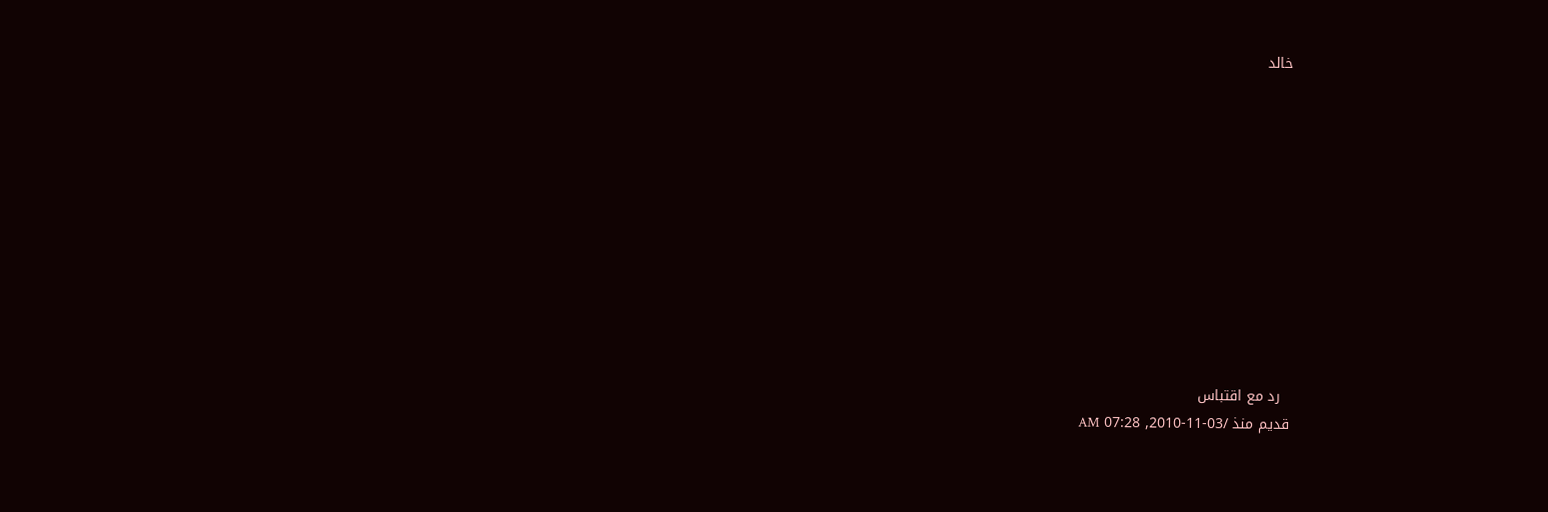خالد











  رد مع اقتباس
قديم منذ /03-11-2010, 07:28 AM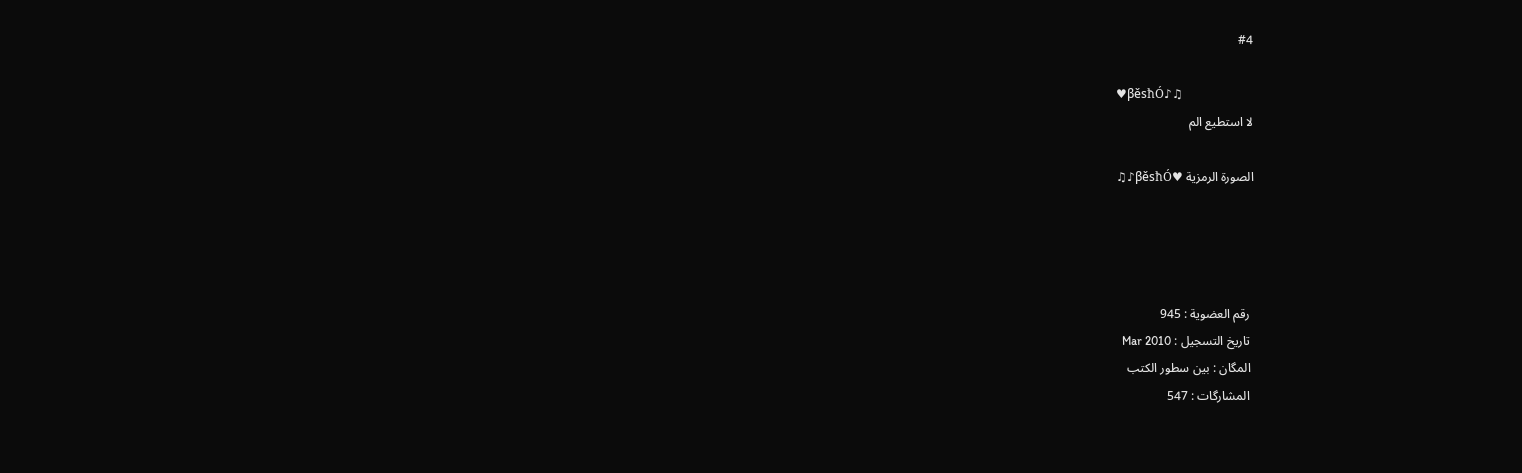#4

♥βěsћÓ♪♫
لا استطيع الم

الصورة الرمزية ♥βěsћÓ♪♫




 رقم العضوية : 945
 تاريخ التسجيل : Mar 2010
 المگان : بين سطور الكتب
 المشارگات : 547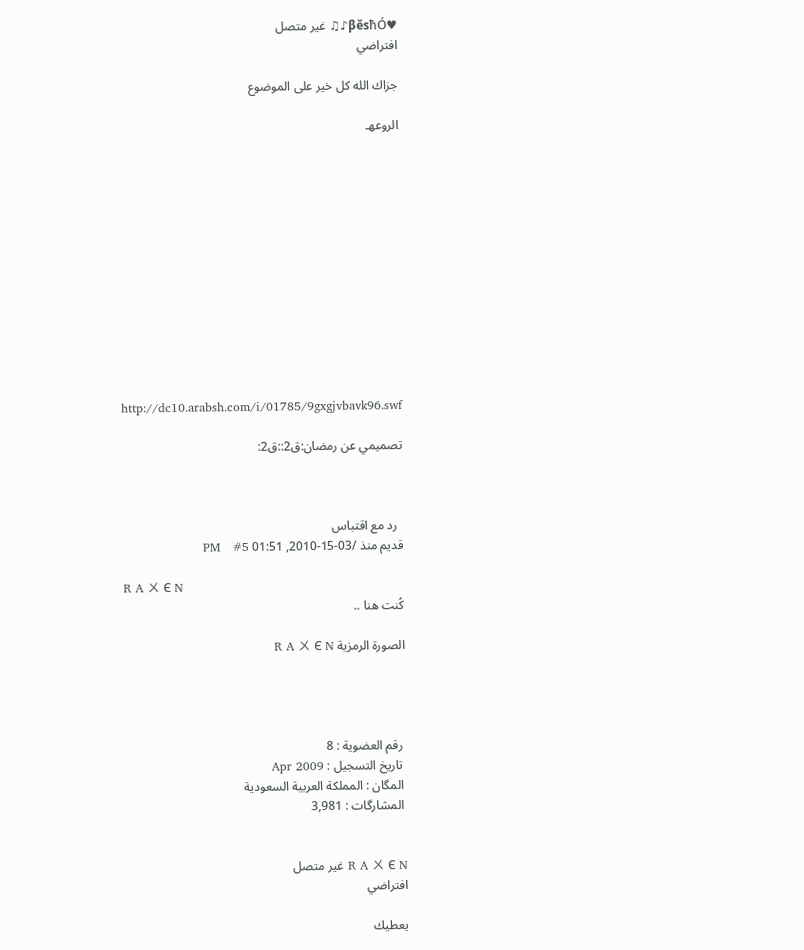♥βěsћÓ♪♫ غير متصل
افتراضي

جزاك الله كل خير على الموضوع

الروعهـ













http://dc10.arabsh.com/i/01785/9gxgjvbavk96.swf

تصميمي عن رمضان:ق2::ق2:



  رد مع اقتباس
قديم منذ /03-15-2010, 01:51 PM   #5

R A ㄨ Є N
كُنت هنا ..

الصورة الرمزية R A ㄨ Є N




 رقم العضوية : 8
 تاريخ التسجيل : Apr 2009
 المگان : المملكة العربية السعودية
 المشارگات : 3,981


R A ㄨ Є N غير متصل
افتراضي

يعطيك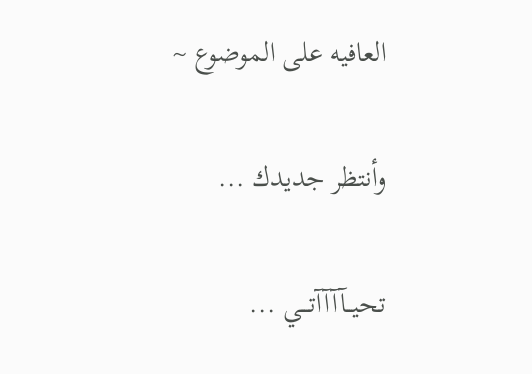العافيه على الموضوع ~

وأنتظر جديدك ...

تحيــآآآآتـــي ...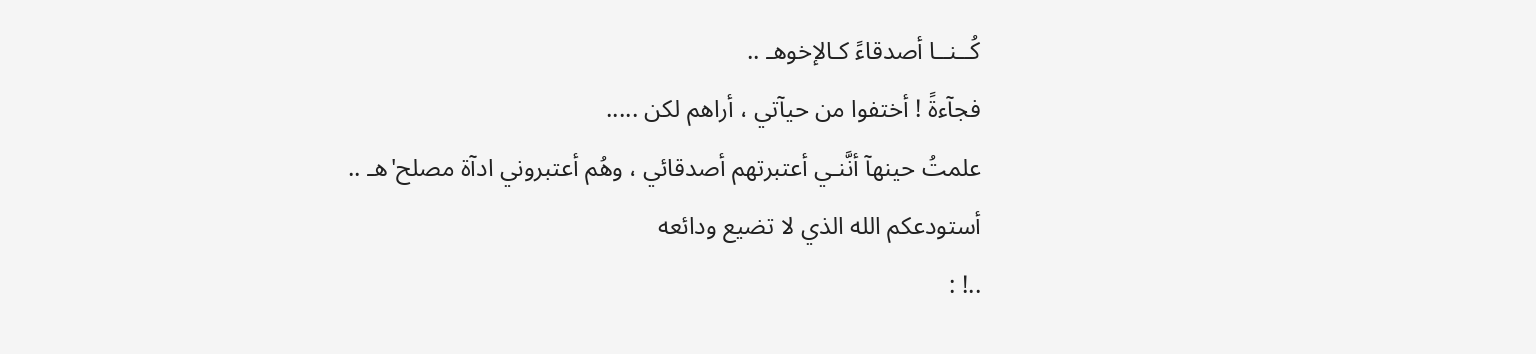كُــنــا أصدقاءً كـالإخوهـ ..
فجآءةً ! أختفوا من حيآتي ، أراهم لكن .....
علمتُ حينهآ أنَّنـي أعتبرتهم أصدقائي ، وهُم أعتبروني ادآة مصلح'هـ ..
أستودعكم الله الذي لا تضيع ودائعه
..! :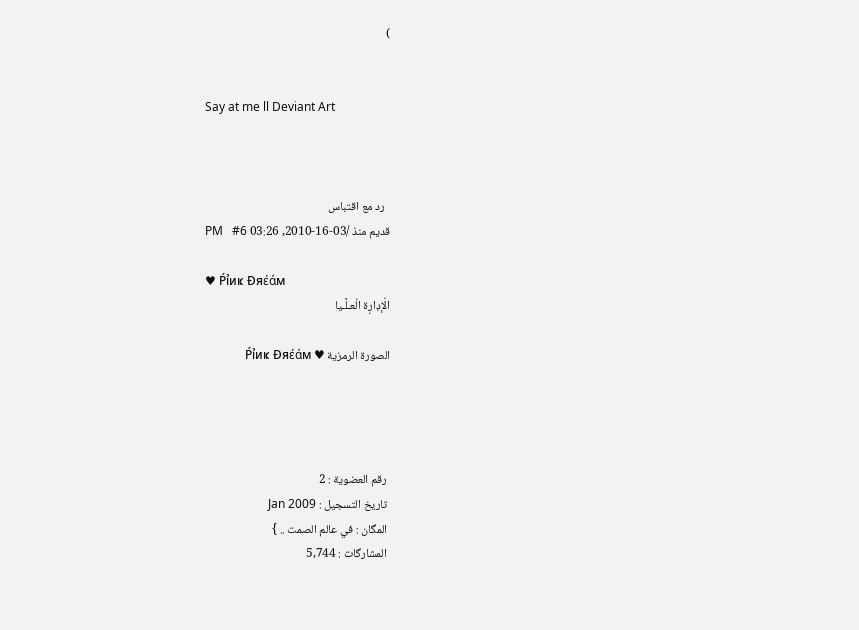)


Say at me ll Deviant Art



  رد مع اقتباس
قديم منذ /03-16-2010, 03:26 PM   #6

♥ Ṕỉиҝ Đяέάм
اڶإڊاڔة اڶعـڵـيا

الصورة الرمزية ♥ Ṕỉиҝ Đяέάм




 رقم العضوية : 2
 تاريخ التسجيل : Jan 2009
 المگان : في عالم الصمت .. }
 المشارگات : 5,744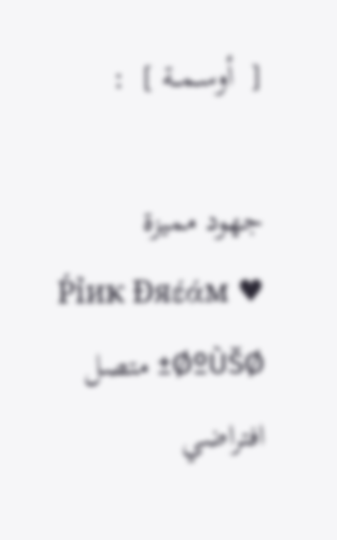[  أوسـمــة ]  :

جهود مميزة
♥ Ṕỉиҝ Đяέάм ØºÙŠØ± متصل
افتراضي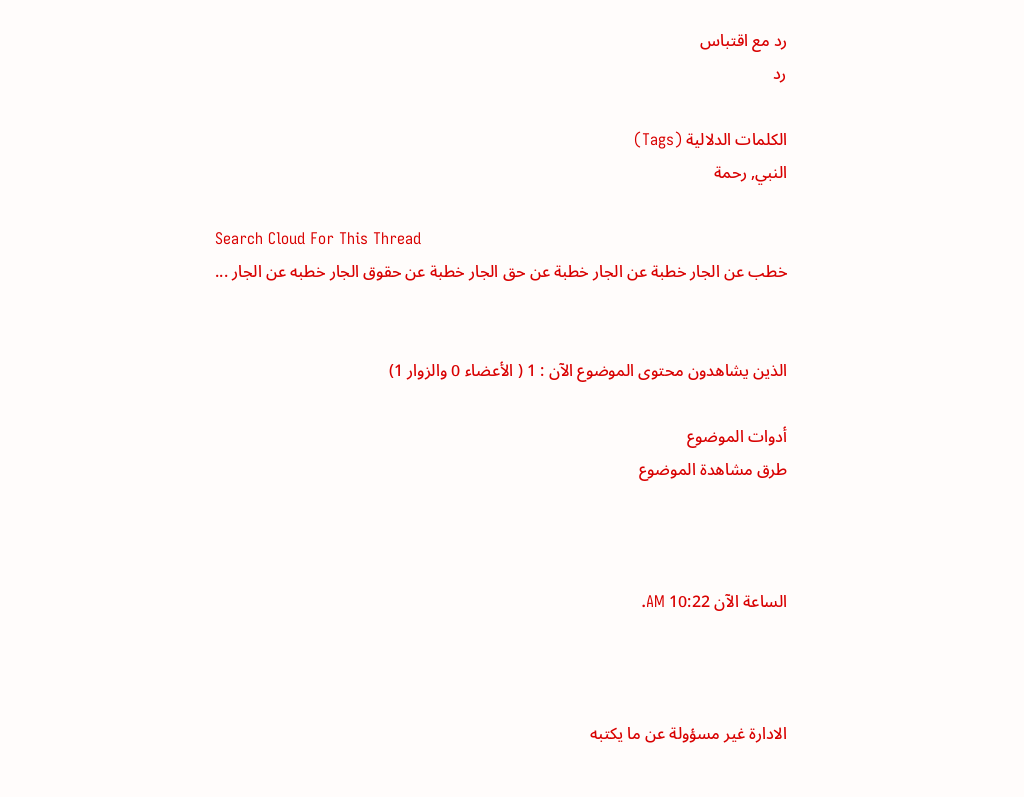رد مع اقتباس
رد

الكلمات الدلالية (Tags)
النبي, رحمة

Search Cloud For This Thread
خطب عن الجار خطبة عن الجار خطبة عن حق الجار خطبة عن حقوق الجار خطبه عن الجار ...


الذين يشاهدون محتوى الموضوع الآن : 1 ( الأعضاء 0 والزوار 1)

أدوات الموضوع
طرق مشاهدة الموضوع



الساعة الآن 10:22 AM.



الادارة غير مسؤولة عن ما يكتبه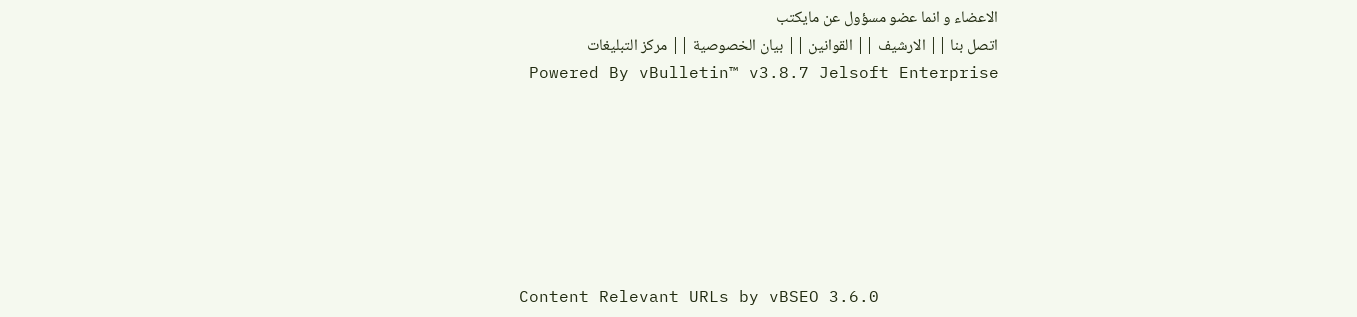الاعضاء و انما عضو مسؤول عن مايكتب
اتصل بنا || الارشيف || القوانين || بيان الخصوصية || مركز التبليغات
 Powered By vBulletin™ v3.8.7 Jelsoft Enterprise







Content Relevant URLs by vBSEO 3.6.0